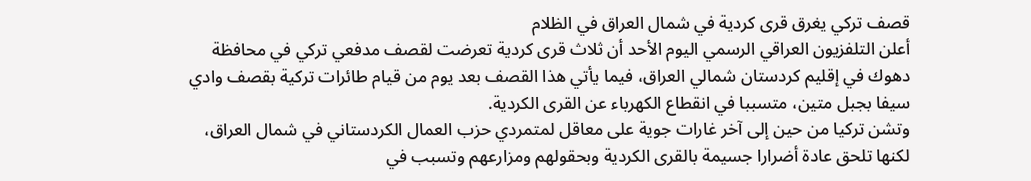قصف تركي يغرق قرى كردية في شمال العراق في الظلام
أعلن التلفزيون العراقي الرسمي اليوم الأحد أن ثلاث قرى كردية تعرضت لقصف مدفعي تركي في محافظة دهوك في إقليم كردستان شمالي العراق، فيما يأتي هذا القصف بعد يوم من قيام طائرات تركية بقصف وادي سيفا بجبل متين، متسببا في انقطاع الكهرباء عن القرى الكردية.
وتشن تركيا من حين إلى آخر غارات جوية على معاقل لمتمردي حزب العمال الكردستاني في شمال العراق، لكنها تلحق عادة أضرارا جسيمة بالقرى الكردية وبحقولهم ومزارعهم وتسبب في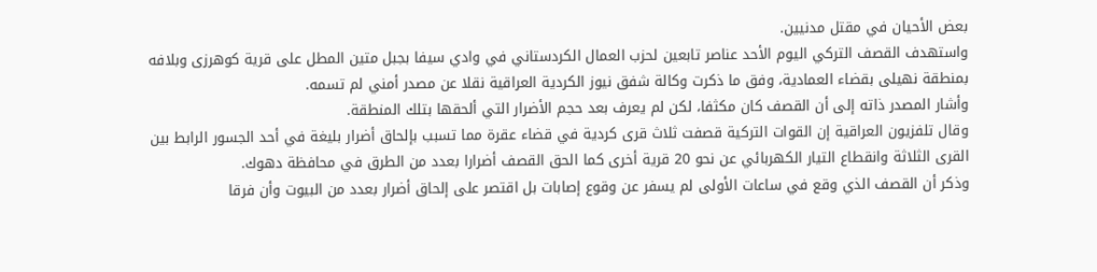بعض الأحيان في مقتل مدنيين.
واستهدف القصف التركي اليوم الأحد عناصر تابعين لحزب العمال الكردستاني في وادي سيفا بجبل متين المطل على قرية كوهرزى وبلافه بمنطقة نهيلى بقضاء العمادية، وفق ما ذكرت وكالة شفق نيوز الكردية العراقية نقلا عن مصدر أمني لم تسمه.
وأشار المصدر ذاته إلى أن القصف كان مكثفا، لكن لم يعرف بعد حجم الأضرار التي ألحقها بتلك المنطقة.
وقال تلفزيون العراقية إن القوات التركية قصفت ثلاث قرى كردية في قضاء عقرة مما تسبب بإلحاق أضرار بليغة في أحد الجسور الرابط بين القرى الثلاثة وانقطاع التيار الكهربائي عن نحو 20 قرية أخرى كما الحق القصف أضرارا بعدد من الطرق في محافظة دهوك.
وذكر أن القصف الذي وقع في ساعات الأولى لم يسفر عن وقوع إصابات بل اقتصر على إلحاق أضرار بعدد من البيوت وأن فرقا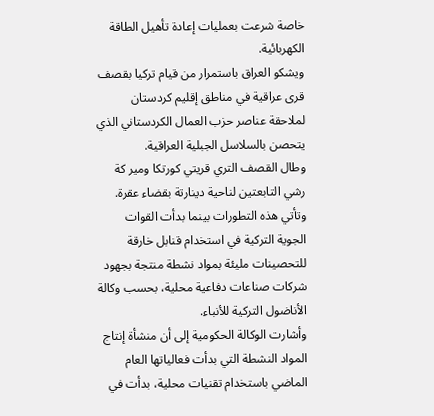خاصة شرعت بعمليات إعادة تأهيل الطاقة الكهربائية.
ويشكو العراق باستمرار من قيام تركيا بقصف قرى عراقية في مناطق إقليم كردستان لملاحقة عناصر حزب العمال الكردستاني الذي يتحصن بالسلاسل الجبلية العراقية.
وطال القصف التري قريتي كورتكا ومير كة رشي التابعتين لناحية دينارتة بقضاء عقرة.
وتأتي هذه التطورات بينما بدأت القوات الجوية التركية في استخدام قنابل خارقة للتحصينات مليئة بمواد نشطة منتجة بجهود شركات صناعات دفاعية محلية، بحسب وكالة الأناضول التركية للأنباء.
وأشارت الوكالة الحكومية إلى أن منشأة إنتاج المواد النشطة التي بدأت فعالياتها العام الماضي باستخدام تقنيات محلية، بدأت في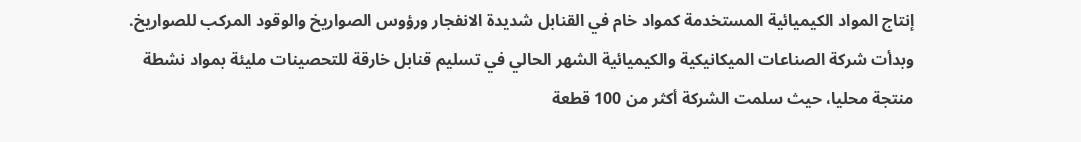إنتاج المواد الكيميائية المستخدمة كمواد خام في القنابل شديدة الانفجار ورؤوس الصواريخ والوقود المركب للصواريخ.
وبدأت شركة الصناعات الميكانيكية والكيميائية الشهر الحالي في تسليم قنابل خارقة للتحصينات مليئة بمواد نشطة منتجة محليا، حيث سلمت الشركة أكثر من 100 قطعة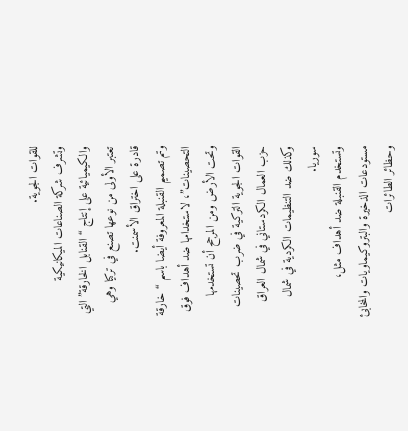للقوات الجوية.
وتشرف شركة الصناعات الميكانيكية والكيميائية على إنتاج “القنابل الخارقة” التي تعتبر الأولى من نوعها تصنع في تركيا وهي قادرة على اختراق الأسمنت.
وتم تصميم القنبلة المعروفة أيضا باسم “خارقة التحصينات”، لاستخدامها ضد أهداف فوق وتحت الأرض ومن المرجح أن تستخدمها القوات الجوية التركية في ضرب تحصينات حزب العمال الكردستاني في شمال العراق وكذلك ضد التنظيمات الكردية في شمال سوريا.
وتستخدم القنبلة ضد أهداف مثل، مستودعات الذخيرة والبتروكيماويات والمخابئ وحظائر الطائرات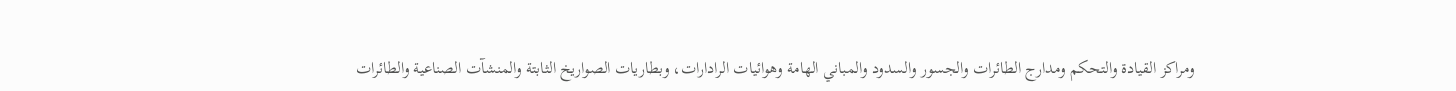ومراكز القيادة والتحكم ومدارج الطائرات والجسور والسدود والمباني الهامة وهوائيات الرادارات، وبطاريات الصواريخ الثابتة والمنشآت الصناعية والطائرات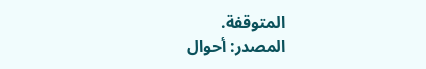المتوقفة.
المصدر: أحوال